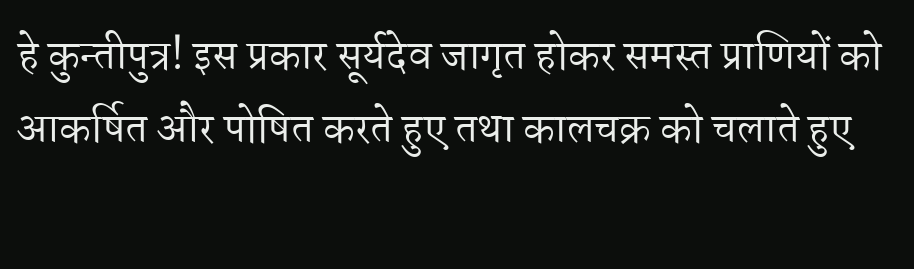हे कुन्तीपुत्र! इस प्रकार सूर्यदेव जागृत होकर समस्त प्राणियों को आकर्षित और पोषित करते हुए तथा कालचक्र को चलाते हुए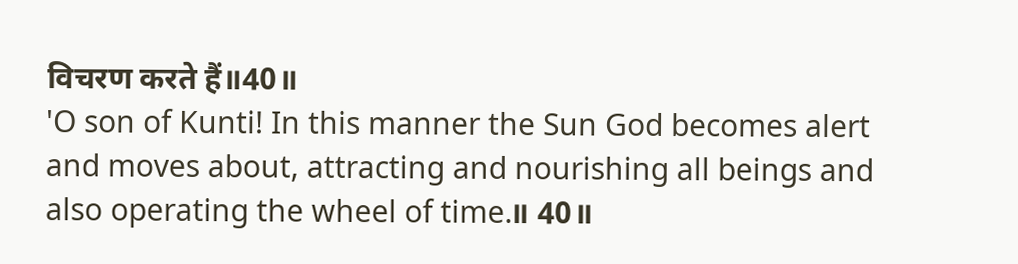विचरण करते हैं॥40॥
'O son of Kunti! In this manner the Sun God becomes alert and moves about, attracting and nourishing all beings and also operating the wheel of time.॥ 40॥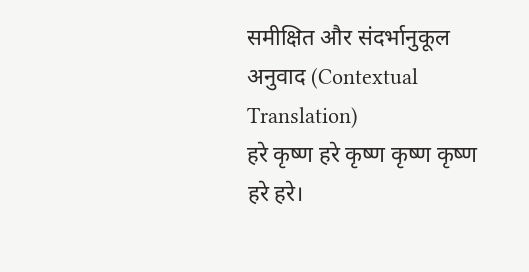समीक्षित और संदर्भानुकूल अनुवाद (Contextual Translation)
हरे कृष्ण हरे कृष्ण कृष्ण कृष्ण हरे हरे।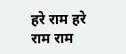हरे राम हरे राम राम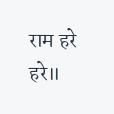राम हरे हरे॥